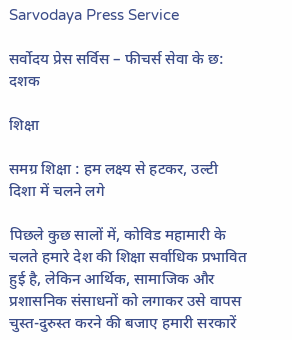Sarvodaya Press Service

सर्वोदय प्रेस सर्विस – फीचर्स सेवा के छ: दशक

शिक्षा

समग्र शिक्षा : हम लक्ष्य से हटकर, उल्‍टी दिशा में चलने लगे

पिछले कुछ सालों में, कोविड महामारी के चलते हमारे देश की शिक्षा सर्वाधिक प्रभावित हुई है, लेकिन आर्थिक, सामाजिक और प्रशासनिक संसाधनों को लगाकर उसे वापस चुस्त-दुरुस्त करने की बजाए हमारी सरकारें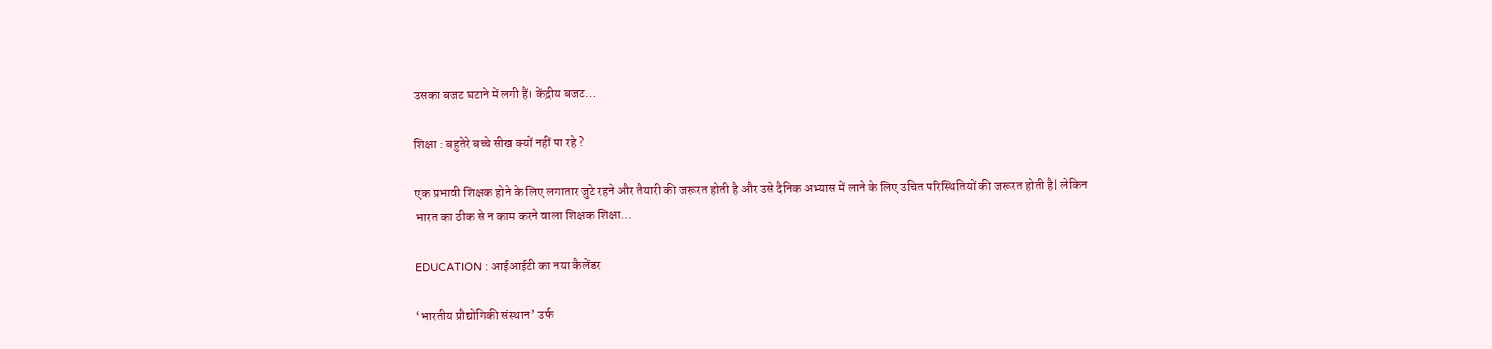उसका बजट घटाने में लगी हैं। केंद्रीय बजट…

शिक्षा : बहुतेरे बच्चे सीख क्यों नहीं पा रहे ?

एक प्रभावी शिक्षक होने के लिए लगातार जुटे रहने और तैयारी की जरूरत होती है और उसे दैनिक अभ्यास में लाने के लिए उचित परिस्थितियों की जरूरत होती है| लेकिन भारत का ठीक से न काम करने वाला शिक्षक शिक्षा…

EDUCATION : आईआईटी का नया कैलेंडर

‘भारतीय प्रौद्योगिकी संस्थान’ उर्फ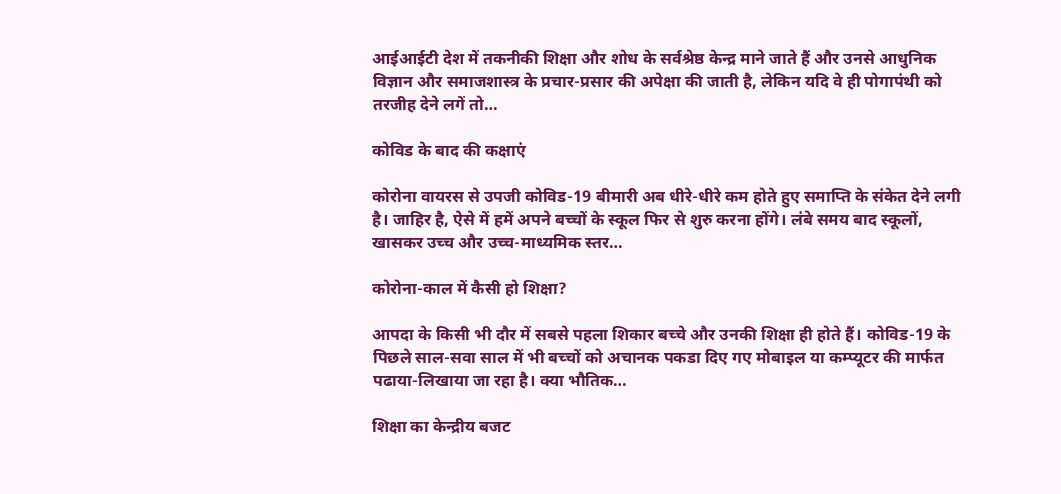आईआईटी देश में तकनीकी शिक्षा और शोध के सर्वश्रेष्ठ केन्द्र माने जाते हैं और उनसे आधुनिक विज्ञान और समाजशास्त्र के प्रचार-प्रसार की अपेक्षा की जाती है, लेकिन यदि वे ही पोगापंथी को तरजीह देने लगें तो…

कोविड के बाद की कक्षाएं

कोरोना वायरस से उपजी कोविड-19 बीमारी अब धीरे-धीरे कम होते हुए समाप्ति के संकेत देने लगी है। जाहिर है, ऐसे में हमें अपने बच्चों के स्कूल फिर से शुरु करना होंगे। लंबे समय बाद स्कूलों, खासकर उच्च और उच्च-माध्यमिक स्तर…

कोरोना-काल में कैसी हो शिक्षा?

आपदा के किसी भी दौर में सबसे पहला शिकार बच्चे और उनकी शिक्षा ही होते हैं। कोविड-19 के पिछले साल-सवा साल में भी बच्चों को अचानक पकडा दिए गए मोबाइल या कम्प्यूटर की मार्फत पढाया-लिखाया जा रहा है। क्या भौतिक…

शिक्षा का केन्द्रीय बजट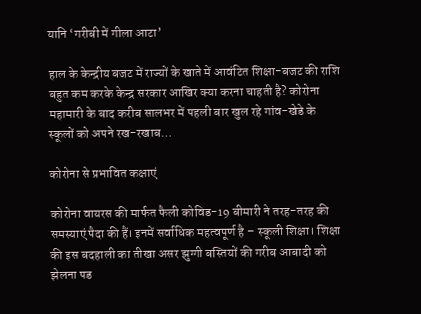यानि ‘गरीबी में गीला आटा’

हाल के केन्द्रीय बजट में राज्यों के खाते में आवंटित शिक्षा-बजट की राशि बहुत कम करके केन्द्र सरकार आखिर क्या करना चाहती है? कोरोना महामारी के बाद करीब सालभर में पहली बार खुल रहे गांव-खेडे के स्कूलों को अपने रख-रखाब…

कोरोना से प्रभावित कक्षाएं

कोरोना वायरस की मार्फत फैली कोविड-19 बीमारी ने तरह-तरह की समस्‍याएं पैदा की हैं। इनमें सर्वाधिक महत्‍वपूर्ण है – स्‍कूली शिक्षा। शिक्षा की इस बदहाली का तीखा असर झुग्‍गी बस्तियों की गरीब आबादी को झेलना पड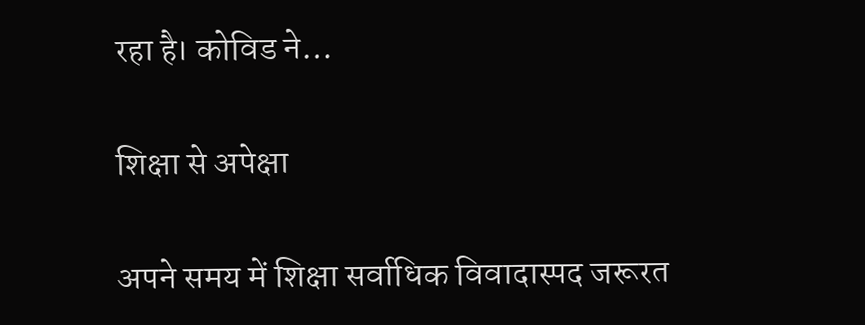रहा है। कोविड ने…

शिक्षा से अपेक्षा

अपने समय में शिक्षा सर्वाधिक विवादास्‍पद जरूरत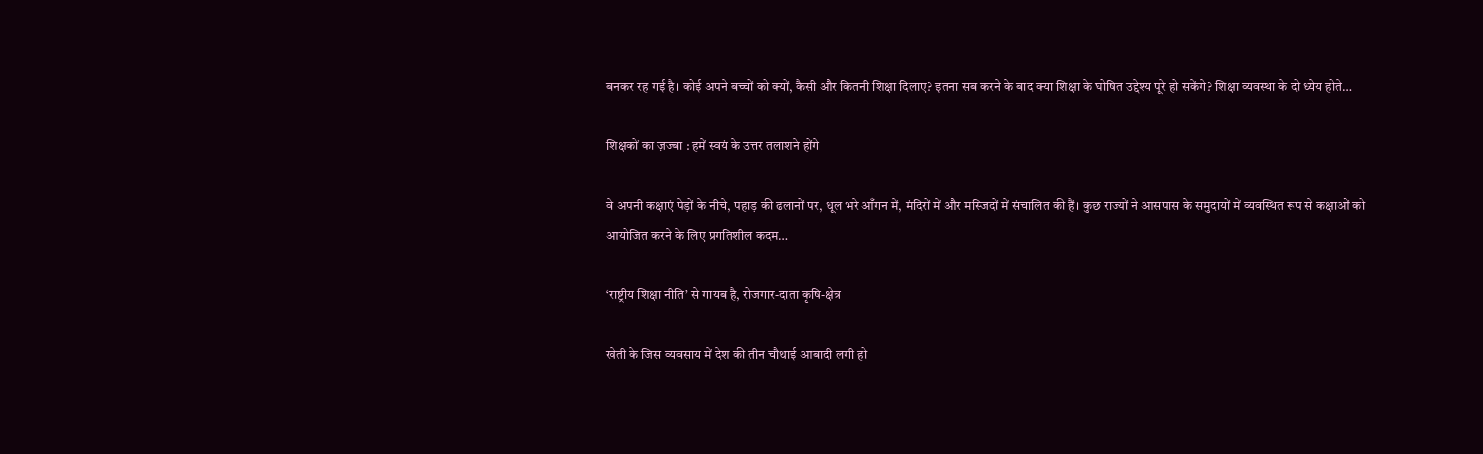बनकर रह गई है। कोई अपने बच्‍चों को क्‍यों, कैसी और कितनी शिक्षा दिलाए? इतना सब करने के बाद क्‍या शिक्षा के घोषित उद्देश्‍य पूरे हो सकेंगे? शिक्षा व्यवस्था के दो ध्येय होते…

शिक्षकों का ज़ज्‍बा : हमें स्वयं के उत्तर तलाशने होंगे

वे अपनी कक्षाएं पेड़ों के नीचे, पहाड़ की ढलानों पर, धूल भरे आँगन में, मंदिरों में और मस्जिदों में संचालित की हैं। कुछ राज्यों ने आसपास के समुदायों में व्यवस्थित रूप से कक्षाओं को आयोजित करने के लिए प्रगतिशील कदम…

‘राष्ट्रीय शिक्षा नीति’ से गायब है, रोजगार-दाता कृषि-क्षेत्र

खेती के जिस व्‍यवसाय में देश की तीन चौथाई आबादी लगी हो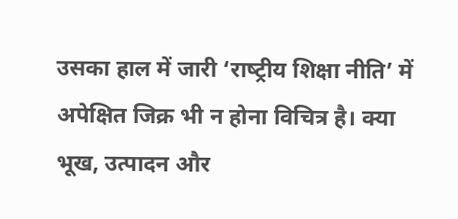उसका हाल में जारी ‘राष्‍ट्रीय शिक्षा नीति’ में अपेक्षित जिक्र भी न होना विचित्र है। क्‍या भूख, उत्‍पादन और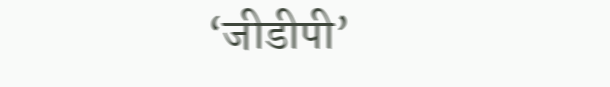‘जीडीपी’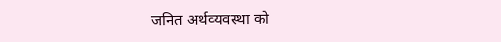जनित अर्थव्‍यवस्‍था को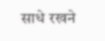साधे रखने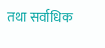तथा सर्वाधिक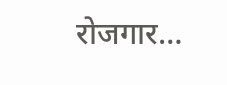रोजगार…